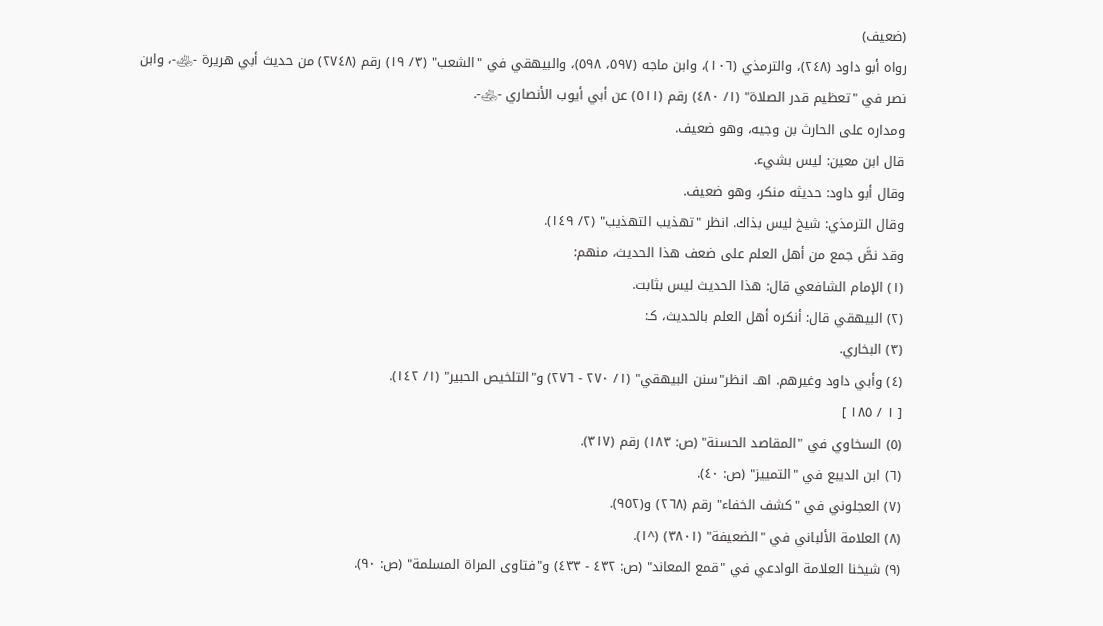(ضعيف)
رواه أبو داود (٢٤٨)، والترمذي (١٠٦)، وابن ماجه (٥٩٧، ٥٩٨)، والبيهقي في "الشعب" (٣/ ١٩) رقم (٢٧٤٨) من حديث أبي هريرة -﵁-، وابن نصر في "تعظيم قدر الصلاة" (١/ ٤٨٠) رقم (٥١١) عن أبي أيوب الأنصاري -﵁-.
ومداره على الحارث بن وجيه، وهو ضعيف.
قال ابن معين: ليس بشيء.
وقال أبو داود: حديثه منكر، وهو ضعيف.
وقال الترمذي: شيخ ليس بذاك. انظر "تهذيب التهذيب" (٢/ ١٤٩).
وقد نصَّ جمع من أهل العلم على ضعف هذا الحديث، منهم:
(١) الإمام الشافعي قال: هذا الحديث ليس بثابت.
(٢) البيهقي قال: أنكره أهل العلم بالحديث، كـ:
(٣) البخاري.
(٤) وأبي داود وغيرهم. اهـ. انظر"سنن البيهقي" (١/ ٢٧٠ - ٢٧٦) و"التلخيص الحبير" (١/ ١٤٢).
[ ١ / ١٨٥ ]
(٥) السخاوي في "المقاصد الحسنة" (ص: ١٨٣) رقم (٣١٧).
(٦) ابن الديبع في "التمييز" (ص: ٤٠).
(٧) العجلوني في "كشف الخفاء" رقم (٢٦٨) و(٩٥٢).
(٨) العلامة الألباني في "الضعيفة" (٣٨٠١) (^١).
(٩) شيخنا العلامة الوادعي في "قمع المعاند" (ص: ٤٣٢ - ٤٣٣) و"فتاوى المراة المسلمة" (ص: ٩٠).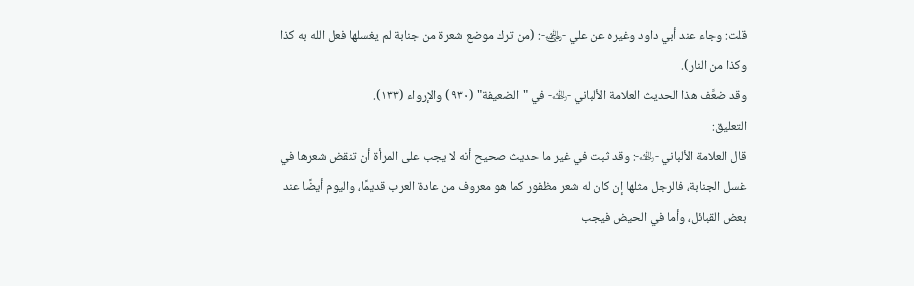قلت: وجاء عند أبي داود وغيره عن علي -﵁-: (من ترك موضع شعرة من جنابة لم يغسلها فعل الله به كذا وكذا من النار).
وقد ضعَّف هذا الحديث العلامة الألباني -﵀- في "الضعيفة" (٩٣٠) والإرواء (١٣٣).
التعليق:
قال العلامة الألباني -﵀-: وقد ثبت في غير ما حديث صحيح أنه لا يجب على المرأة أن تنقض شعرها في غسل الجنابة، فالرجل مثلها إن كان له شعر مظفور كما هو معروف من عادة العرب قديمًا، واليوم أيضًا عند بعض القبائل، وأما في الحيض فيجب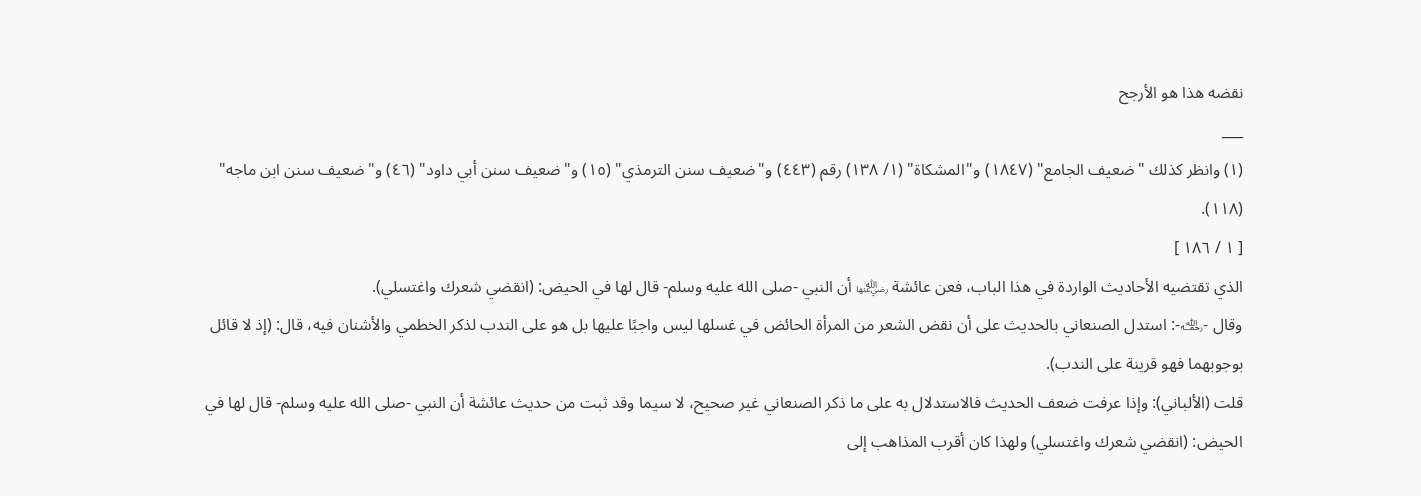نقضه هذا هو الأرجح
___
(١) وانظر كذلك "ضعيف الجامع" (١٨٤٧) و"المشكاة" (١/ ١٣٨) رقم (٤٤٣) و"ضعيف سنن الترمذي" (١٥) و"ضعيف سنن أبي داود" (٤٦) و"ضعيف سنن ابن ماجه" (١١٨).
[ ١ / ١٨٦ ]
الذي تقتضيه الأحاديث الواردة في هذا الباب، فعن عائشة ﵂ أن النبي -صلى الله عليه وسلم- قال لها في الحيض: (انقضي شعرك واغتسلي).
وقال -﵀-: استدل الصنعاني بالحديث على أن نقض الشعر من المرأة الحائض في غسلها ليس واجبًا عليها بل هو على الندب لذكر الخطمي والأشنان فيه، قال: (إذ لا قائل بوجوبهما فهو قرينة على الندب).
قلت (الألباني): وإذا عرفت ضعف الحديث فالاستدلال به على ما ذكر الصنعاني غير صحيح، لا سيما وقد ثبت من حديث عائشة أن النبي -صلى الله عليه وسلم- قال لها في الحيض: (انقضي شعرك واغتسلي) ولهذا كان أقرب المذاهب إلى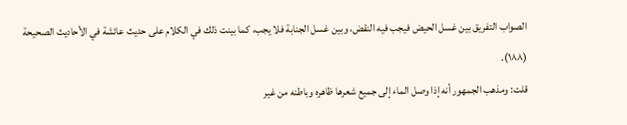الصواب التفريق بين غسل الحيض فيجب فيه النقض، وبين غسل الجنابة فلا يجب، كما بينت ذلك في الكلام على حديث عائشة في الأحاديث الصحيحة (١٨٨).
قلت: ومذهب الجمهور أنه إذا وصل الماء إلى جميع شعرها ظاهره وباطنه من غير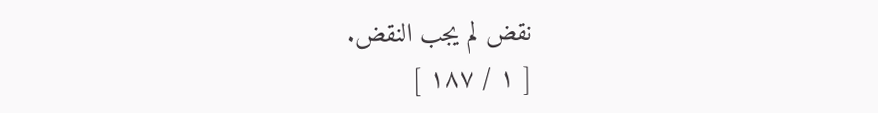نقض لم يجب النقض.
[ ١ / ١٨٧ ]